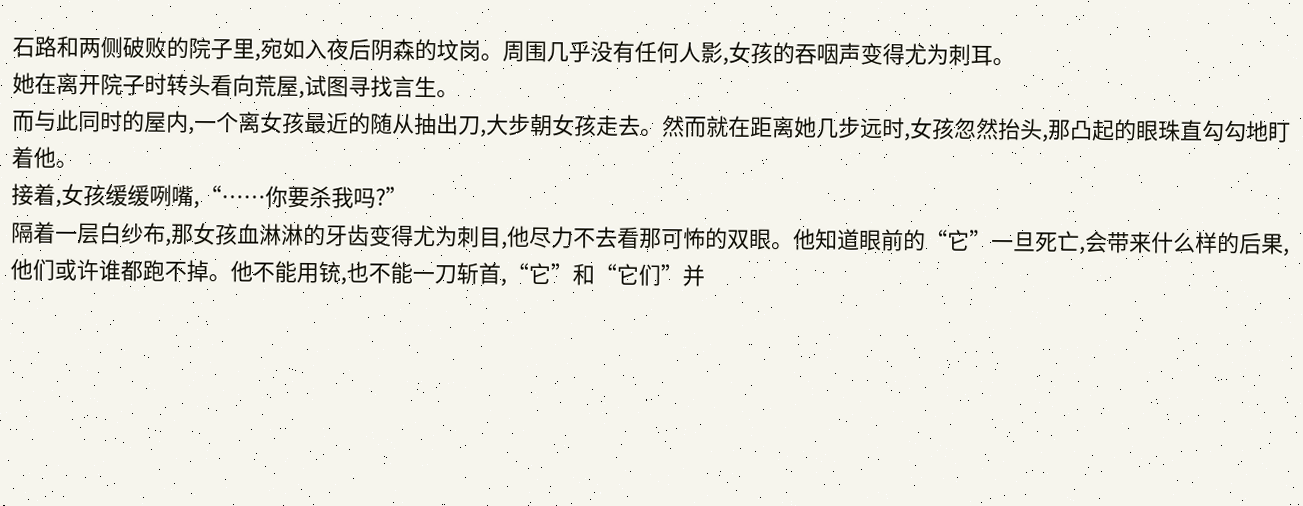石路和两侧破败的院子里,宛如入夜后阴森的坟岗。周围几乎没有任何人影,女孩的吞咽声变得尤为刺耳。
她在离开院子时转头看向荒屋,试图寻找言生。
而与此同时的屋内,一个离女孩最近的随从抽出刀,大步朝女孩走去。然而就在距离她几步远时,女孩忽然抬头,那凸起的眼珠直勾勾地盯着他。
接着,女孩缓缓咧嘴,“……你要杀我吗?”
隔着一层白纱布,那女孩血淋淋的牙齿变得尤为刺目,他尽力不去看那可怖的双眼。他知道眼前的“它”一旦死亡,会带来什么样的后果,他们或许谁都跑不掉。他不能用铳,也不能一刀斩首,“它”和“它们”并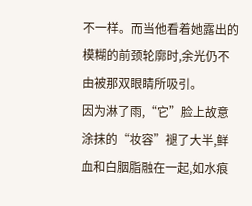不一样。而当他看着她露出的模糊的前颈轮廓时,余光仍不由被那双眼睛所吸引。
因为淋了雨,“它”脸上故意涂抹的“妆容”褪了大半,鲜血和白胭脂融在一起,如水痕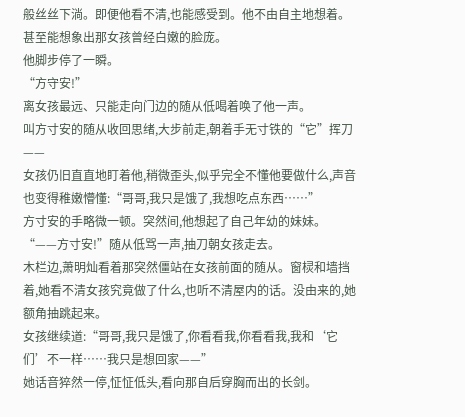般丝丝下淌。即便他看不清,也能感受到。他不由自主地想着。甚至能想象出那女孩曾经白嫩的脸庞。
他脚步停了一瞬。
“方守安!”
离女孩最远、只能走向门边的随从低喝着唤了他一声。
叫方寸安的随从收回思绪,大步前走,朝着手无寸铁的“它”挥刀——
女孩仍旧直直地盯着他,稍微歪头,似乎完全不懂他要做什么,声音也变得稚嫩懵懂:“哥哥,我只是饿了,我想吃点东西……”
方寸安的手略微一顿。突然间,他想起了自己年幼的妹妹。
“——方寸安!”随从低骂一声,抽刀朝女孩走去。
木栏边,萧明灿看着那突然僵站在女孩前面的随从。窗棂和墙挡着,她看不清女孩究竟做了什么,也听不清屋内的话。没由来的,她额角抽跳起来。
女孩继续道:“哥哥,我只是饿了,你看看我,你看看我,我和‘它们’不一样……我只是想回家——”
她话音猝然一停,怔怔低头,看向那自后穿胸而出的长剑。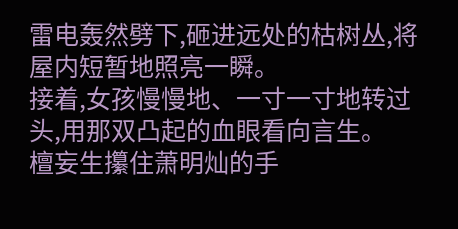雷电轰然劈下,砸进远处的枯树丛,将屋内短暂地照亮一瞬。
接着,女孩慢慢地、一寸一寸地转过头,用那双凸起的血眼看向言生。
檀妄生攥住萧明灿的手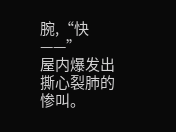腕,“快——”
屋内爆发出撕心裂肺的惨叫。